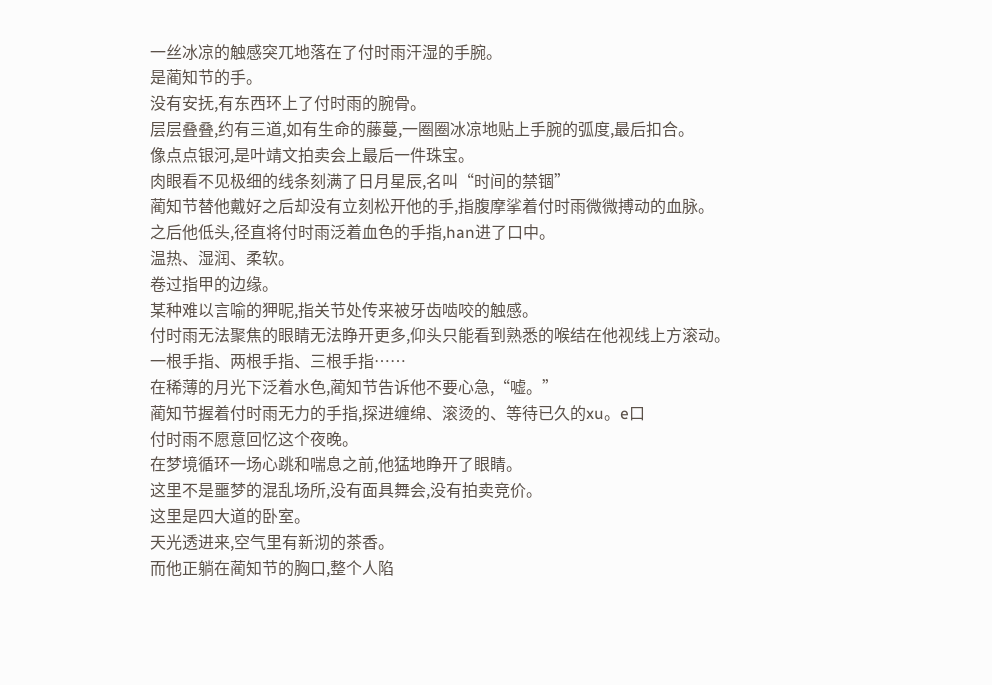一丝冰凉的触感突兀地落在了付时雨汗湿的手腕。
是蔺知节的手。
没有安抚,有东西环上了付时雨的腕骨。
层层叠叠,约有三道,如有生命的藤蔓,一圈圈冰凉地贴上手腕的弧度,最后扣合。
像点点银河,是叶靖文拍卖会上最后一件珠宝。
肉眼看不见极细的线条刻满了日月星辰,名叫“时间的禁锢”
蔺知节替他戴好之后却没有立刻松开他的手,指腹摩挲着付时雨微微搏动的血脉。
之后他低头,径直将付时雨泛着血色的手指,han进了口中。
温热、湿润、柔软。
卷过指甲的边缘。
某种难以言喻的狎昵,指关节处传来被牙齿啮咬的触感。
付时雨无法聚焦的眼睛无法睁开更多,仰头只能看到熟悉的喉结在他视线上方滚动。
一根手指、两根手指、三根手指……
在稀薄的月光下泛着水色,蔺知节告诉他不要心急,“嘘。”
蔺知节握着付时雨无力的手指,探进缠绵、滚烫的、等待已久的xu。e口
付时雨不愿意回忆这个夜晚。
在梦境循环一场心跳和喘息之前,他猛地睁开了眼睛。
这里不是噩梦的混乱场所,没有面具舞会,没有拍卖竞价。
这里是四大道的卧室。
天光透进来,空气里有新沏的茶香。
而他正躺在蔺知节的胸口,整个人陷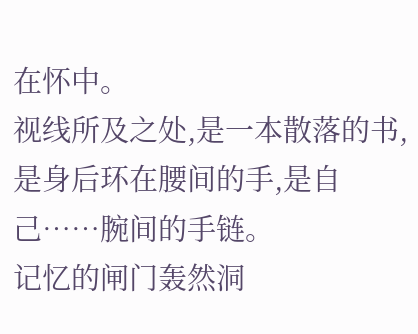在怀中。
视线所及之处,是一本散落的书,是身后环在腰间的手,是自己……腕间的手链。
记忆的闸门轰然洞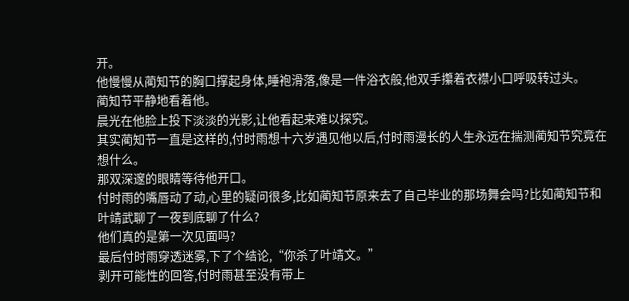开。
他慢慢从蔺知节的胸口撑起身体,睡袍滑落,像是一件浴衣般,他双手攥着衣襟小口呼吸转过头。
蔺知节平静地看着他。
晨光在他脸上投下淡淡的光影,让他看起来难以探究。
其实蔺知节一直是这样的,付时雨想十六岁遇见他以后,付时雨漫长的人生永远在揣测蔺知节究竟在想什么。
那双深邃的眼睛等待他开口。
付时雨的嘴唇动了动,心里的疑问很多,比如蔺知节原来去了自己毕业的那场舞会吗?比如蔺知节和叶靖武聊了一夜到底聊了什么?
他们真的是第一次见面吗?
最后付时雨穿透迷雾,下了个结论,“你杀了叶靖文。”
剥开可能性的回答,付时雨甚至没有带上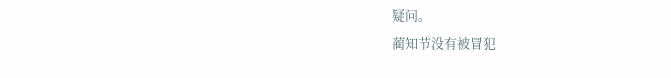疑问。
蔺知节没有被冒犯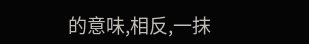的意味,相反,一抹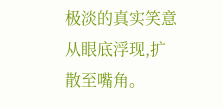极淡的真实笑意从眼底浮现,扩散至嘴角。